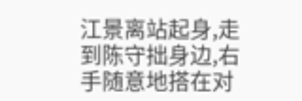江景离站起身,走到陈守拙身边,右手随意地搭在对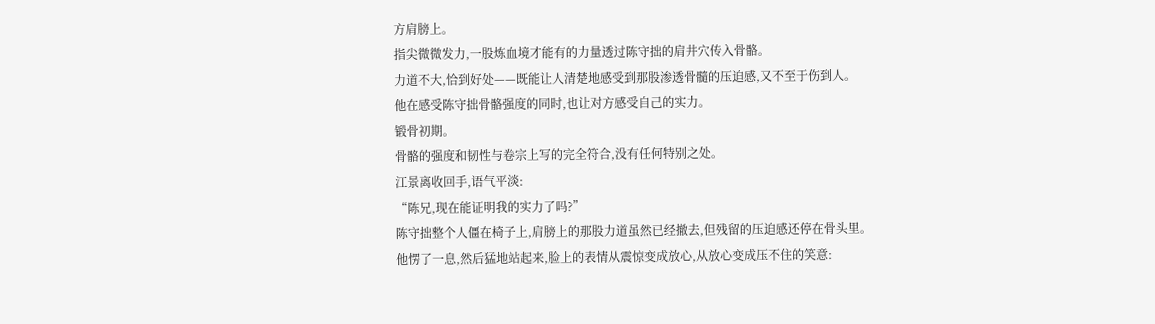方肩膀上。
指尖微微发力,一股炼血境才能有的力量透过陈守拙的肩井穴传入骨骼。
力道不大,恰到好处——既能让人清楚地感受到那股渗透骨髓的压迫感,又不至于伤到人。
他在感受陈守拙骨骼强度的同时,也让对方感受自己的实力。
锻骨初期。
骨骼的强度和韧性与卷宗上写的完全符合,没有任何特别之处。
江景离收回手,语气平淡:
“陈兄,现在能证明我的实力了吗?”
陈守拙整个人僵在椅子上,肩膀上的那股力道虽然已经撤去,但残留的压迫感还停在骨头里。
他愣了一息,然后猛地站起来,脸上的表情从震惊变成放心,从放心变成压不住的笑意: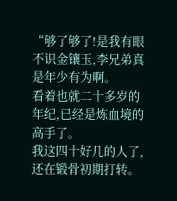“够了够了!是我有眼不识金镶玉,李兄弟真是年少有为啊。
看着也就二十多岁的年纪,已经是炼血境的高手了。
我这四十好几的人了,还在锻骨初期打转。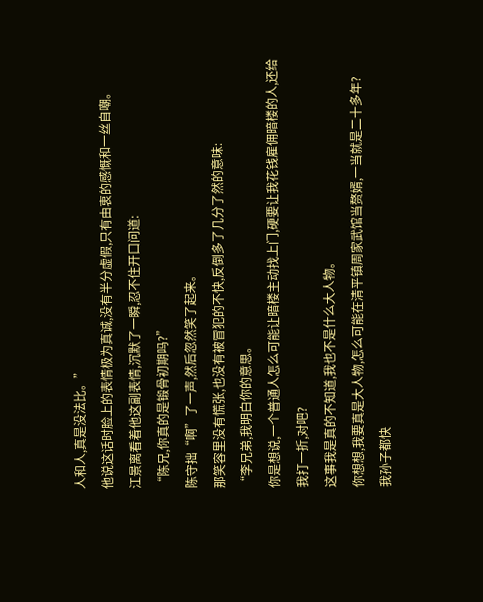人和人,真是没法比。”
他说这话时脸上的表情极为真诚,没有半分虚假,只有由衷的感慨和一丝自嘲。
江景离看着他这副表情,沉默了一瞬,忍不住开口问道:
“陈兄,你真的是锻骨初期吗?”
陈守拙“啊”了一声,然后忽然笑了起来。
那笑容里没有慌张,也没有被冒犯的不快,反倒多了几分了然的意味:
“李兄弟,我明白你的意思。
你是想说,一个普通人怎么可能让暗楼主动找上门,硬要让我花钱雇佣暗楼的人,还给我打一折,对吧?
这事我是真的不知道,我也不是什么大人物。
你想想,我要真是大人物,怎么可能在清平镇周家武馆当赘婿,一当就是二十多年?
我孙子都快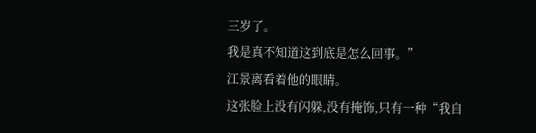三岁了。
我是真不知道这到底是怎么回事。”
江景离看着他的眼睛。
这张脸上没有闪躲,没有掩饰,只有一种“我自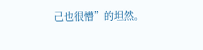己也很懵”的坦然。